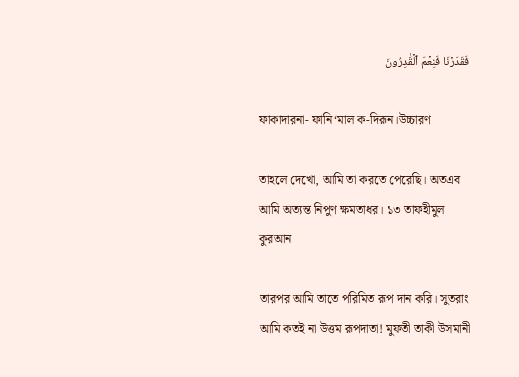فَقَدَرۡنَا فَنِعۡمَ ٱلۡقَٰدِرُونَ

ফাকাদারনা- ফানি‘মাল ক-দিরূন।উচ্চারণ

তাহলে দেখো, আমি তা করতে পেরেছি। অতএব আমি অত্যন্ত নিপুণ ক্ষমতাধর। ১৩ তাফহীমুল কুরআন

তারপর আমি তাতে পরিমিত রূপ দান করি। সুতরাং আমি কতই না উত্তম রূপদাতা! মুফতী তাকী উসমানী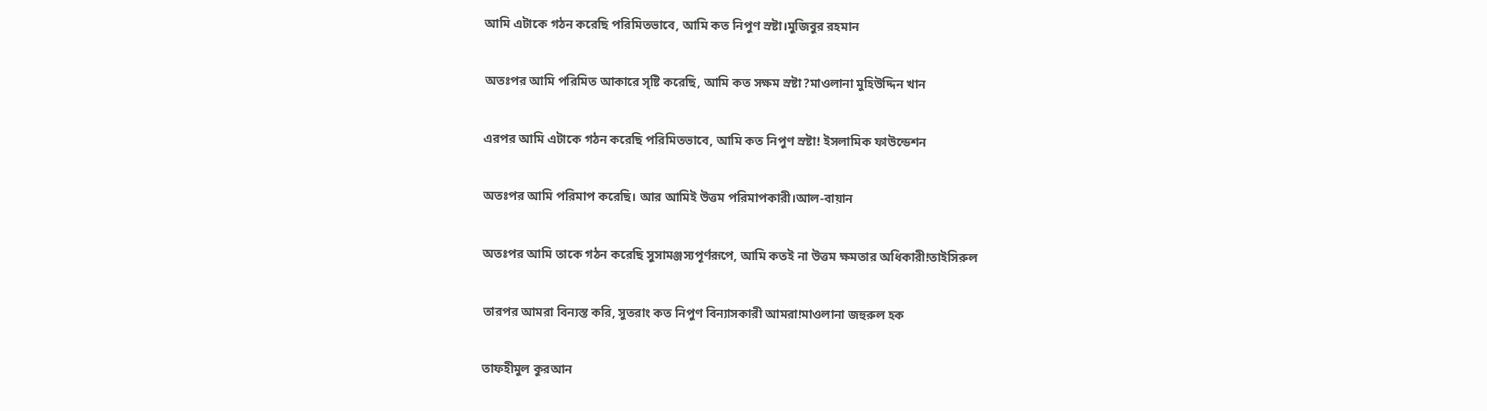আমি এটাকে গঠন করেছি পরিমিতভাবে, আমি কত নিপুণ স্রষ্টা।মুজিবুর রহমান

অতঃপর আমি পরিমিত আকারে সৃষ্টি করেছি, আমি কত সক্ষম স্রষ্টা?মাওলানা মুহিউদ্দিন খান

এরপর আমি এটাকে গঠন করেছি পরিমিতভাবে, আমি কত নিপুণ স্রষ্টা! ইসলামিক ফাউন্ডেশন

অতঃপর আমি পরিমাপ করেছি। আর আমিই উত্তম পরিমাপকারী।আল-বায়ান

অতঃপর আমি তাকে গঠন করেছি সুসামঞ্জস্যপূর্ণরূপে, আমি কতই না উত্তম ক্ষমতার অধিকারী!তাইসিরুল

তারপর আমরা বিন্যস্ত করি, সুতরাং কত নিপুণ বিন্যাসকারী আমরা!মাওলানা জহুরুল হক

তাফহীমুল কুরআন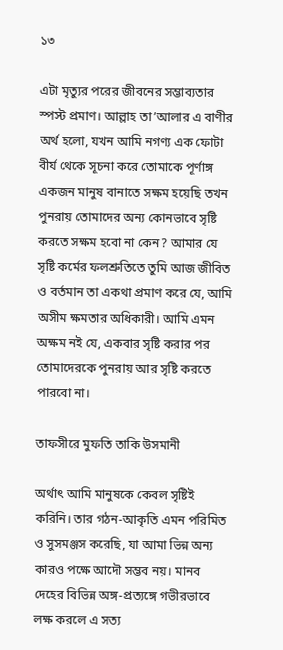১৩

এটা মৃত্যুর পরের জীবনের সম্ভাব্যতার স্পস্ট প্রমাণ। আল্লাহ‌ তা’আলার এ বাণীর অর্থ হলো, যখন আমি নগণ্য এক ফোটা বীর্য থেকে সূচনা করে তোমাকে পূর্ণাঙ্গ একজন মানুষ বানাতে সক্ষম হয়েছি তখন পুনরায় তোমাদের অন্য কোনভাবে সৃষ্টি করতে সক্ষম হবো না কেন? আমার যে সৃষ্টি কর্মের ফলশ্রুতিতে তুমি আজ জীবিত ও বর্তমান তা একথা প্রমাণ করে যে, আমি অসীম ক্ষমতার অধিকারী। আমি এমন অক্ষম নই যে, একবার সৃষ্টি করার পর তোমাদেরকে পুনরায় আর সৃষ্টি করতে পারবো না।

তাফসীরে মুফতি তাকি উসমানী

অর্থাৎ আমি মানুষকে কেবল সৃষ্টিই করিনি। তার গঠন-আকৃতি এমন পরিমিত ও সুসমঞ্জস করেছি, যা আমা ভিন্ন অন্য কারও পক্ষে আদৌ সম্ভব নয়। মানব দেহের বিভিন্ন অঙ্গ-প্রত্যঙ্গে গভীরভাবে লক্ষ করলে এ সত্য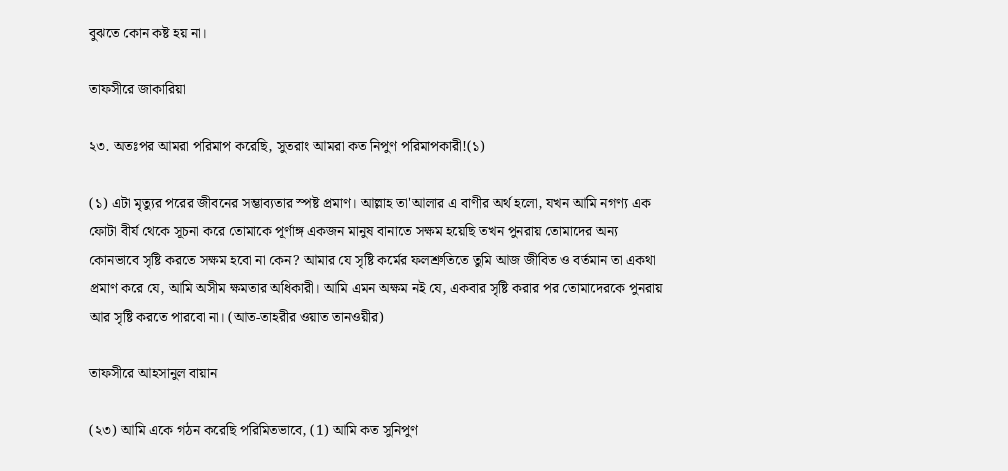বুঝতে কোন কষ্ট হয় না।

তাফসীরে জাকারিয়া

২৩. অতঃপর আমরা পরিমাপ করেছি, সুতরাং আমরা কত নিপুণ পরিমাপকারী!(১)

(১) এটা মৃত্যুর পরের জীবনের সম্ভাব্যতার স্পষ্ট প্রমাণ। আল্লাহ তা'আলার এ বাণীর অর্থ হলো, যখন আমি নগণ্য এক ফোটা বীর্য থেকে সূচনা করে তোমাকে পূর্ণাঙ্গ একজন মানুষ বানাতে সক্ষম হয়েছি তখন পুনরায় তোমাদের অন্য কোনভাবে সৃষ্টি করতে সক্ষম হবো না কেন? আমার যে সৃষ্টি কর্মের ফলশ্রুতিতে তুমি আজ জীবিত ও বর্তমান তা একথা প্রমাণ করে যে, আমি অসীম ক্ষমতার অধিকারী। আমি এমন অক্ষম নই যে, একবার সৃষ্টি করার পর তোমাদেরকে পুনরায় আর সৃষ্টি করতে পারবো না। (আত-তাহরীর ওয়াত তানওয়ীর)

তাফসীরে আহসানুল বায়ান

(২৩) আমি একে গঠন করেছি পরিমিতভাবে, (1) আমি কত সুনিপুণ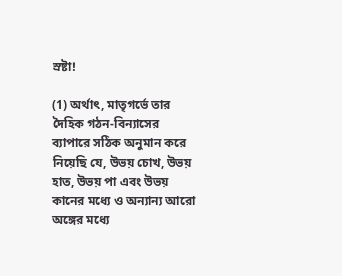স্রষ্টা!

(1) অর্থাৎ, মাতৃগর্ভে তার দৈহিক গঠন-বিন্যাসের ব্যাপারে সঠিক অনুমান করে নিয়েছি যে, উভয় চোখ, উভয় হাত, উভয় পা এবং উভয় কানের মধ্যে ও অন্যান্য আরো অঙ্গের মধ্যে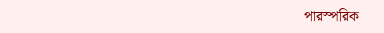পারস্পরিক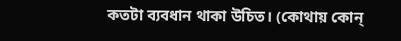কতটা ব্যবধান থাকা উচিত। (কোথায় কোন্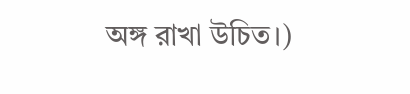অঙ্গ রাখা উচিত।)